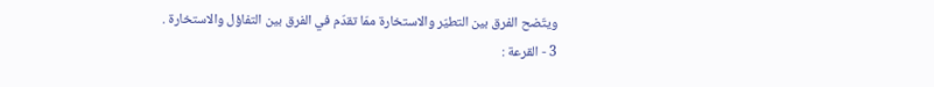ويتّضح الفرق بين التطيّر والاستخارة ممّا تقدّم في الفرق بين التفاؤل والاستخارة .
3 - القرعة :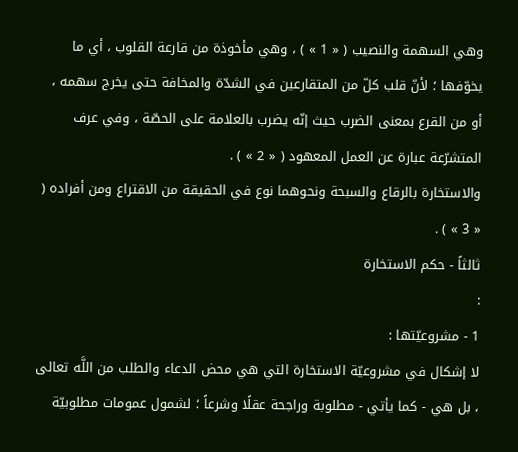وهي السهمة والنصيب ( « 1 » ) ، وهي مأخوذة من قارعة القلوب ، أي ما يخوّفها ؛ لأنّ قلب كلّ من المتقارعين في الشدّة والمخافة حتى يخرج سهمه ، أو من القرع بمعنى الضرب حيث إنّه يضرب بالعلامة على الحصّة ، وفي عرف المتشرّعة عبارة عن العمل المعهود ( « 2 » ) .
والاستخارة بالرقاع والسبحة ونحوهما نوع في الحقيقة من الاقتراع ومن أفراده ( « 3 » ) .
ثالثاً - حكم الاستخارة
:
1 - مشروعيّتها :
لا إشكال في مشروعيّة الاستخارة التي هي محض الدعاء والطلب من اللَّه تعالى ، بل هي - كما يأتي - مطلوبة وراجحة عقلًا وشرعاً ؛ لشمول عمومات مطلوبيّة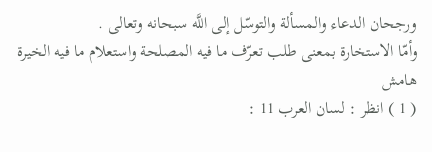ورجحان الدعاء والمسألة والتوسّل إلى اللَّه سبحانه وتعالى .
وأمّا الاستخارة بمعنى طلب تعرّف ما فيه المصلحة واستعلام ما فيه الخيرة
هامش
( 1 ) انظر : لسان العرب 11 :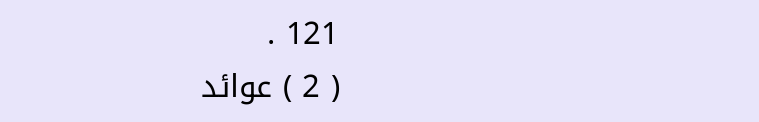121 .
( 2 ) عوائد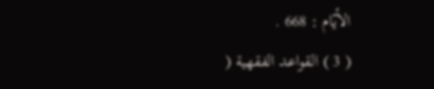الأيّام : 668 .
( 3 ) القواعد الفقهية (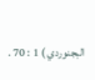البجنوردي ) 1 : 70 .